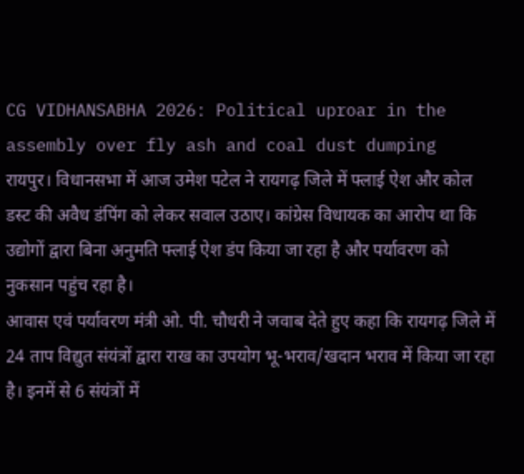CG VIDHANSABHA 2026: Political uproar in the assembly over fly ash and coal dust dumping
रायपुर। विधानसभा में आज उमेश पटेल ने रायगढ़ जिले में फ्लाई ऐश और कोल डस्ट की अवैध डंपिंग को लेकर सवाल उठाए। कांग्रेस विधायक का आरोप था कि उद्योगों द्वारा बिना अनुमति फ्लाई ऐश डंप किया जा रहा है और पर्यावरण को नुकसान पहुंच रहा है।
आवास एवं पर्यावरण मंत्री ओ. पी. चौधरी ने जवाब देते हुए कहा कि रायगढ़ जिले में 24 ताप विद्युत संयंत्रों द्वारा राख का उपयोग भू-भराव/खदान भराव में किया जा रहा है। इनमें से 6 संयंत्रों में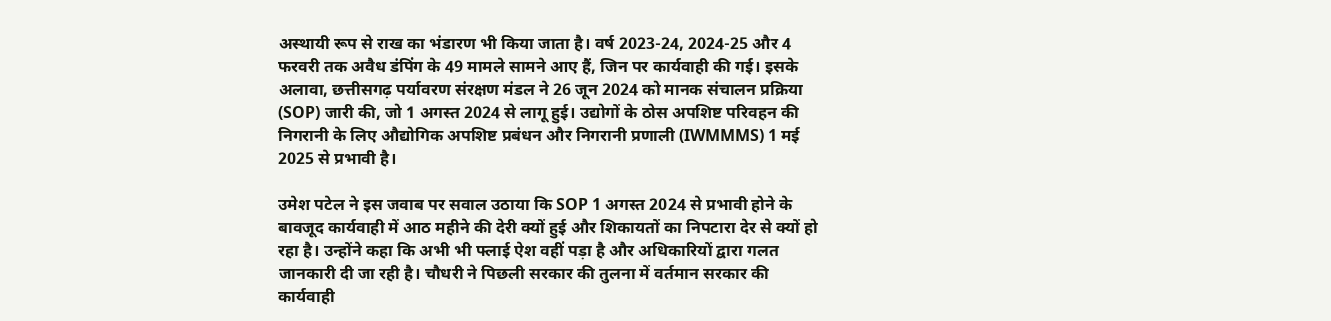अस्थायी रूप से राख का भंडारण भी किया जाता है। वर्ष 2023-24, 2024-25 और 4 फरवरी तक अवैध डंपिंग के 49 मामले सामने आए हैं, जिन पर कार्यवाही की गई। इसके अलावा, छत्तीसगढ़ पर्यावरण संरक्षण मंडल ने 26 जून 2024 को मानक संचालन प्रक्रिया (SOP) जारी की, जो 1 अगस्त 2024 से लागू हुई। उद्योगों के ठोस अपशिष्ट परिवहन की निगरानी के लिए औद्योगिक अपशिष्ट प्रबंधन और निगरानी प्रणाली (IWMMMS) 1 मई 2025 से प्रभावी है।

उमेश पटेल ने इस जवाब पर सवाल उठाया कि SOP 1 अगस्त 2024 से प्रभावी होने के बावजूद कार्यवाही में आठ महीने की देरी क्यों हुई और शिकायतों का निपटारा देर से क्यों हो रहा है। उन्होंने कहा कि अभी भी फ्लाई ऐश वहीं पड़ा है और अधिकारियों द्वारा गलत जानकारी दी जा रही है। चौधरी ने पिछली सरकार की तुलना में वर्तमान सरकार की कार्यवाही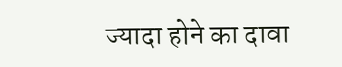ज्यादा होने का दावा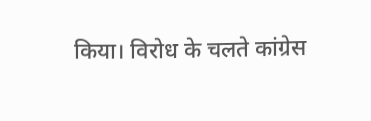किया। विरोध के चलते कांग्रेस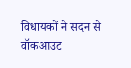विधायकों ने सदन से वॉकआउट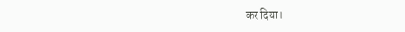कर दिया।